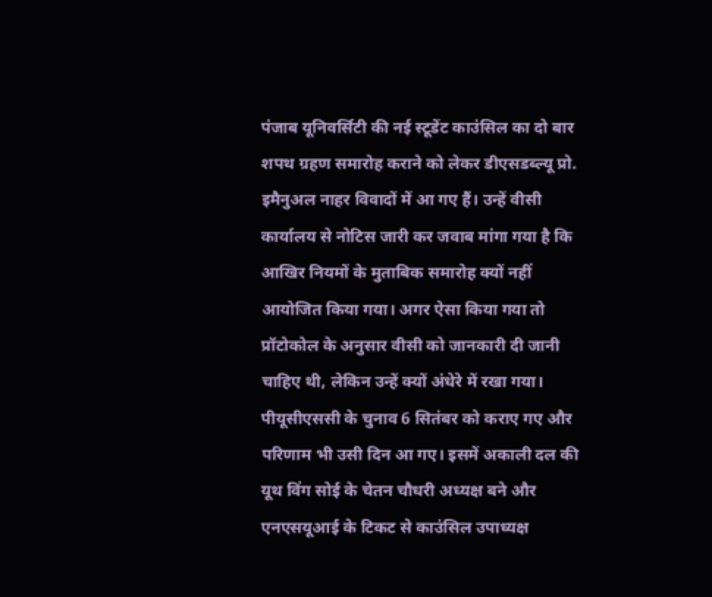पंजाब यूनिवर्सिटी की नई स्टूडेंट काउंसिल का दो बार शपथ ग्रहण समारोह कराने को लेकर डीएसडब्ल्यू प्रो. इमैनुअल नाहर विवादों में आ गए हैं। उन्हें वीसी कार्यालय से नोटिस जारी कर जवाब मांगा गया है कि आखिर नियमों के मुताबिक समारोह क्यों नहीं आयोजित किया गया। अगर ऐसा किया गया तो प्रॉटोकोल के अनुसार वीसी को जानकारी दी जानी चाहिए थी, लेकिन उन्हें क्यों अंधेरे में रखा गया।
पीयूसीएससी के चुनाव 6 सितंबर को कराए गए और परिणाम भी उसी दिन आ गए। इसमें अकाली दल की यूथ विंग सोई के चेतन चौधरी अध्यक्ष बने और एनएसयूआई के टिकट से काउंसिल उपाध्यक्ष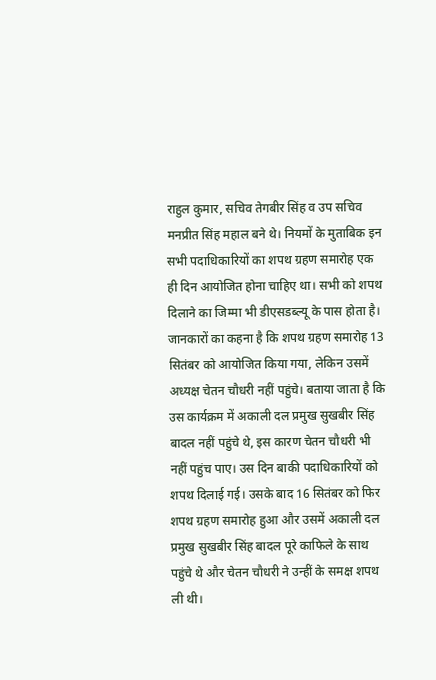राहुल कुमार, सचिव तेगबीर सिंह व उप सचिव मनप्रीत सिंह महाल बने थे। नियमों के मुताबिक इन सभी पदाधिकारियों का शपथ ग्रहण समारोह एक ही दिन आयोजित होना चाहिए था। सभी को शपथ दिलाने का जिम्मा भी डीएसडब्ल्यू के पास होता है।
जानकारों का कहना है कि शपथ ग्रहण समारोह 13 सितंबर को आयोजित किया गया, लेकिन उसमें अध्यक्ष चेतन चौधरी नहीं पहुंचे। बताया जाता है कि उस कार्यक्रम में अकाली दल प्रमुख सुखबीर सिंह बादल नहीं पहुंचे थे, इस कारण चेतन चौधरी भी नहीं पहुंच पाए। उस दिन बाकी पदाधिकारियों को शपथ दिलाई गई। उसके बाद 16 सितंबर को फिर शपथ ग्रहण समारोह हुआ और उसमें अकाली दल प्रमुख सुखबीर सिंह बादल पूरे काफिले के साथ पहुंचे थे और चेतन चौधरी ने उन्हीं के समक्ष शपथ ली थी।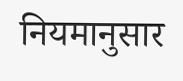नियमानुसार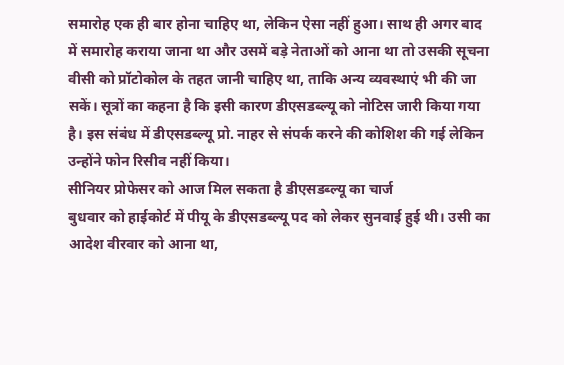समारोह एक ही बार होना चाहिए था, लेकिन ऐसा नहीं हुआ। साथ ही अगर बाद में समारोह कराया जाना था और उसमें बड़े नेताओं को आना था तो उसकी सूचना वीसी को प्रॉटोकोल के तहत जानी चाहिए था, ताकि अन्य व्यवस्थाएं भी की जा सकें। सूत्रों का कहना है कि इसी कारण डीएसडब्ल्यू को नोटिस जारी किया गया है। इस संबंध में डीएसडब्ल्यू प्रो. नाहर से संपर्क करने की कोशिश की गई लेकिन उन्होंने फोन रिसीव नहीं किया।
सीनियर प्रोफेसर को आज मिल सकता है डीएसडब्ल्यू का चार्ज
बुधवार को हाईकोर्ट में पीयू के डीएसडब्ल्यू पद को लेकर सुनवाई हुई थी। उसी का आदेश वीरवार को आना था,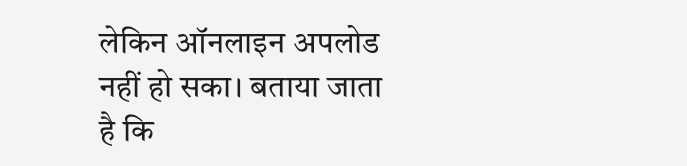लेकिन ऑनलाइन अपलोड नहीं हो सका। बताया जाता है कि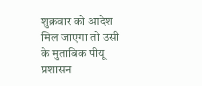शुक्रवार को आदेश मिल जाएगा तो उसी के मुताबिक पीयू प्रशासन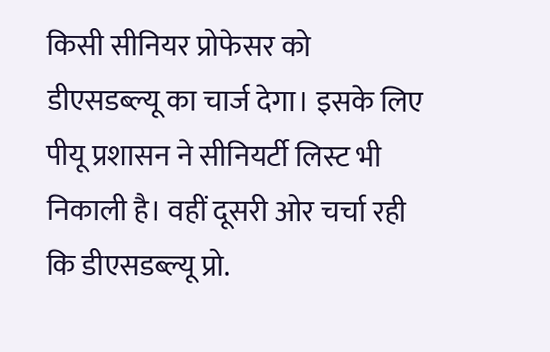किसी सीनियर प्रोफेसर को डीएसडब्ल्यू का चार्ज देगा। इसके लिए पीयू प्रशासन ने सीनियर्टी लिस्ट भी निकाली है। वहीं दूसरी ओर चर्चा रही कि डीएसडब्ल्यू प्रो.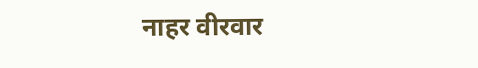नाहर वीरवार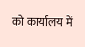को कार्यालय में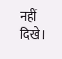नहीं दिखे।